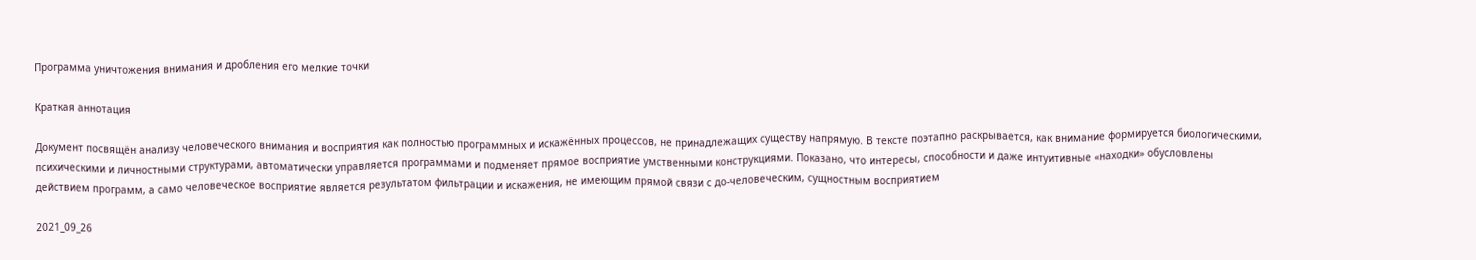Программа уничтожения внимания и дробления его мелкие точки

Краткая аннотация

Документ посвящён анализу человеческого внимания и восприятия как полностью программных и искажённых процессов, не принадлежащих существу напрямую. В тексте поэтапно раскрывается, как внимание формируется биологическими, психическими и личностными структурами, автоматически управляется программами и подменяет прямое восприятие умственными конструкциями. Показано, что интересы, способности и даже интуитивные «находки» обусловлены действием программ, а само человеческое восприятие является результатом фильтрации и искажения, не имеющим прямой связи с до-человеческим, сущностным восприятием

2021_09_26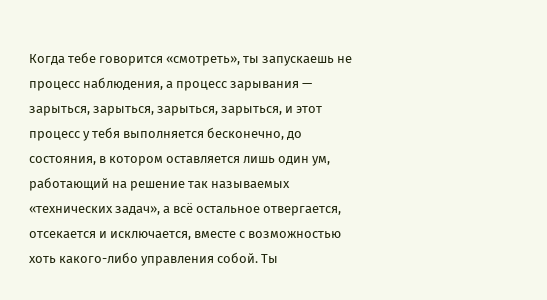Когда тебе говорится «смотреть», ты запускаешь не процесс наблюдения, а процесс зарывания — зарыться, зарыться, зарыться, зарыться, и этот процесс у тебя выполняется бесконечно, до состояния, в котором оставляется лишь один ум, работающий на решение так называемых «технических задач», а всё остальное отвергается, отсекается и исключается, вместе с возможностью хоть какого-либо управления собой. Ты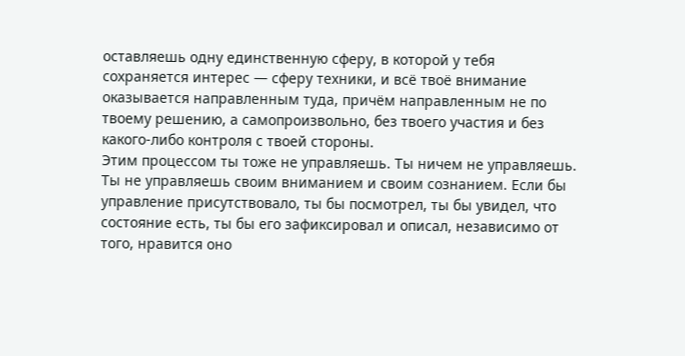оставляешь одну единственную сферу, в которой у тебя сохраняется интерес — сферу техники, и всё твоё внимание оказывается направленным туда, причём направленным не по твоему решению, а самопроизвольно, без твоего участия и без какого-либо контроля с твоей стороны.
Этим процессом ты тоже не управляешь. Ты ничем не управляешь. Ты не управляешь своим вниманием и своим сознанием. Если бы управление присутствовало, ты бы посмотрел, ты бы увидел, что состояние есть, ты бы его зафиксировал и описал, независимо от того, нравится оно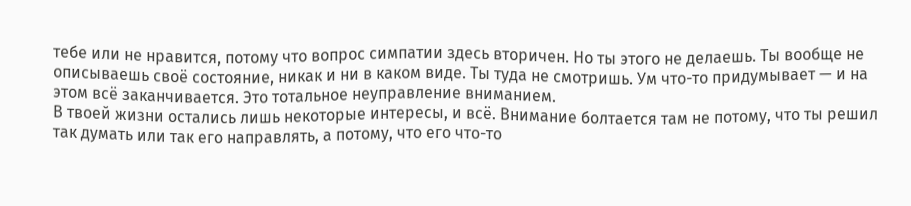тебе или не нравится, потому что вопрос симпатии здесь вторичен. Но ты этого не делаешь. Ты вообще не описываешь своё состояние, никак и ни в каком виде. Ты туда не смотришь. Ум что-то придумывает — и на этом всё заканчивается. Это тотальное неуправление вниманием.
В твоей жизни остались лишь некоторые интересы, и всё. Внимание болтается там не потому, что ты решил так думать или так его направлять, а потому, что его что-то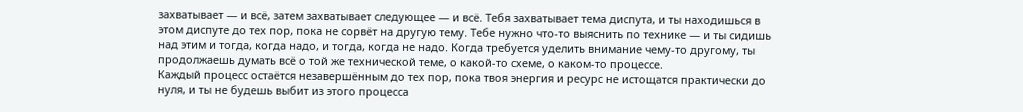захватывает — и всё, затем захватывает следующее — и всё. Тебя захватывает тема диспута, и ты находишься в этом диспуте до тех пор, пока не сорвёт на другую тему. Тебе нужно что-то выяснить по технике — и ты сидишь над этим и тогда, когда надо, и тогда, когда не надо. Когда требуется уделить внимание чему-то другому, ты продолжаешь думать всё о той же технической теме, о какой-то схеме, о каком-то процессе.
Каждый процесс остаётся незавершённым до тех пор, пока твоя энергия и ресурс не истощатся практически до нуля, и ты не будешь выбит из этого процесса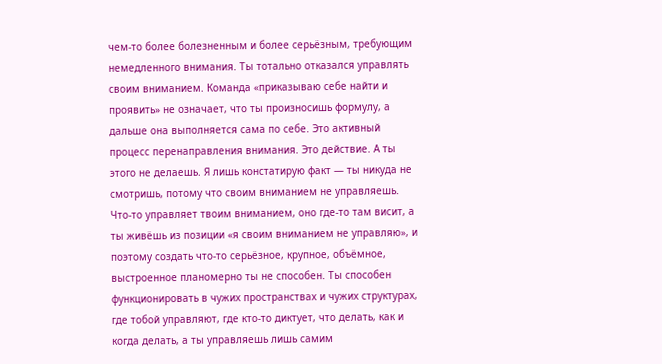чем-то более болезненным и более серьёзным, требующим немедленного внимания. Ты тотально отказался управлять своим вниманием. Команда «приказываю себе найти и проявить» не означает, что ты произносишь формулу, а дальше она выполняется сама по себе. Это активный процесс перенаправления внимания. Это действие. А ты этого не делаешь. Я лишь констатирую факт — ты никуда не смотришь, потому что своим вниманием не управляешь.
Что-то управляет твоим вниманием, оно где-то там висит, а ты живёшь из позиции «я своим вниманием не управляю», и поэтому создать что-то серьёзное, крупное, объёмное, выстроенное планомерно ты не способен. Ты способен функционировать в чужих пространствах и чужих структурах, где тобой управляют, где кто-то диктует, что делать, как и когда делать, а ты управляешь лишь самим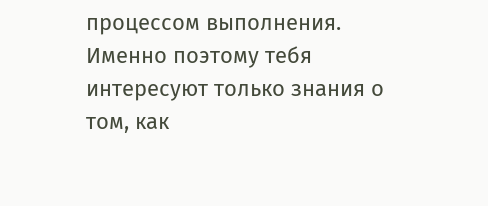процессом выполнения. Именно поэтому тебя интересуют только знания о том, как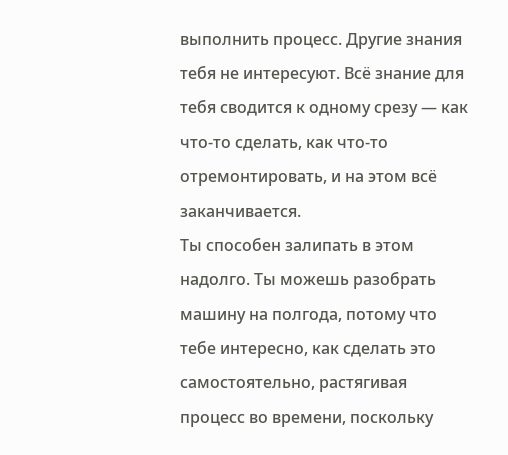выполнить процесс. Другие знания тебя не интересуют. Всё знание для тебя сводится к одному срезу — как что-то сделать, как что-то отремонтировать, и на этом всё заканчивается.
Ты способен залипать в этом надолго. Ты можешь разобрать машину на полгода, потому что тебе интересно, как сделать это самостоятельно, растягивая процесс во времени, поскольку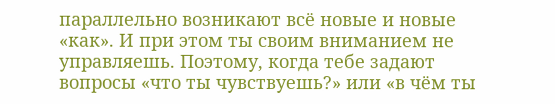параллельно возникают всё новые и новые «как». И при этом ты своим вниманием не управляешь. Поэтому, когда тебе задают вопросы «что ты чувствуешь?» или «в чём ты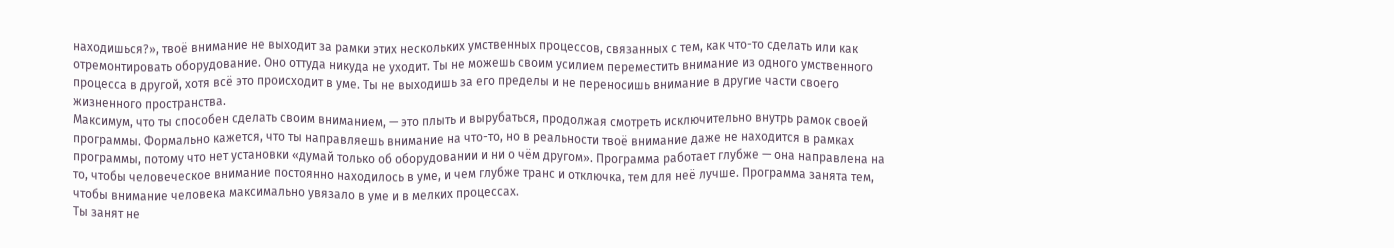находишься?», твоё внимание не выходит за рамки этих нескольких умственных процессов, связанных с тем, как что-то сделать или как отремонтировать оборудование. Оно оттуда никуда не уходит. Ты не можешь своим усилием переместить внимание из одного умственного процесса в другой, хотя всё это происходит в уме. Ты не выходишь за его пределы и не переносишь внимание в другие части своего жизненного пространства.
Максимум, что ты способен сделать своим вниманием, — это плыть и вырубаться, продолжая смотреть исключительно внутрь рамок своей программы. Формально кажется, что ты направляешь внимание на что-то, но в реальности твоё внимание даже не находится в рамках программы, потому что нет установки «думай только об оборудовании и ни о чём другом». Программа работает глубже — она направлена на то, чтобы человеческое внимание постоянно находилось в уме, и чем глубже транс и отключка, тем для неё лучше. Программа занята тем, чтобы внимание человека максимально увязало в уме и в мелких процессах.
Ты занят не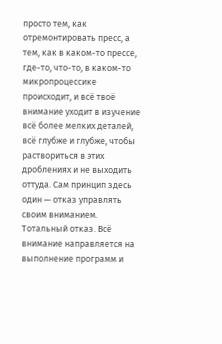просто тем, как отремонтировать пресс, а тем, как в каком-то прессе, где-то, что-то, в каком-то микропроцессике происходит, и всё твоё внимание уходит в изучение всё более мелких деталей, всё глубже и глубже, чтобы раствориться в этих дроблениях и не выходить оттуда. Сам принцип здесь один — отказ управлять своим вниманием. Тотальный отказ. Всё внимание направляется на выполнение программ и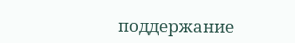поддержание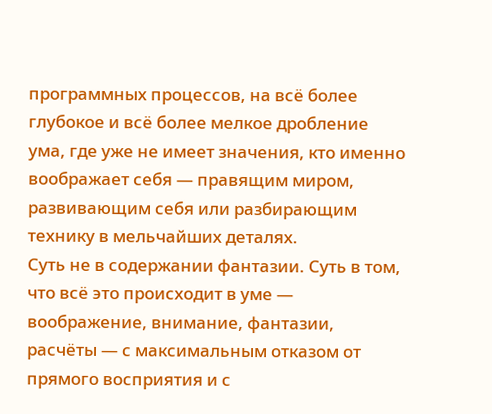программных процессов, на всё более глубокое и всё более мелкое дробление ума, где уже не имеет значения, кто именно воображает себя — правящим миром, развивающим себя или разбирающим технику в мельчайших деталях.
Суть не в содержании фантазии. Суть в том, что всё это происходит в уме — воображение, внимание, фантазии, расчёты — с максимальным отказом от прямого восприятия и с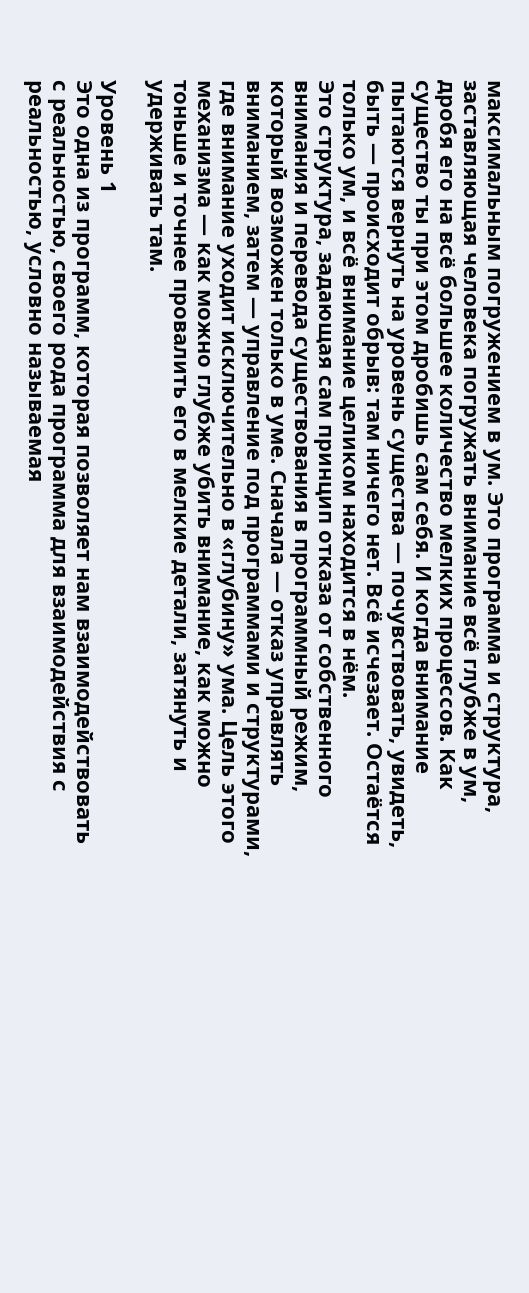максимальным погружением в ум. Это программа и структура, заставляющая человека погружать внимание всё глубже в ум, дробя его на всё большее количество мелких процессов. Как существо ты при этом дробишь сам себя. И когда внимание пытаются вернуть на уровень существа — почувствовать, увидеть, быть — происходит обрыв: там ничего нет. Всё исчезает. Остаётся только ум, и всё внимание целиком находится в нём.
Это структура, задающая сам принцип отказа от собственного внимания и перевода существования в программный режим, который возможен только в уме. Сначала — отказ управлять вниманием, затем — управление под программами и структурами, где внимание уходит исключительно в «глубину» ума. Цель этого механизма — как можно глубже убить внимание, как можно тоньше и точнее провалить его в мелкие детали, затянуть и удерживать там.

Уровень 1
Это одна из программ, которая позволяет нам взаимодействовать с реальностью, своего рода программа для взаимодействия с реальностью, условно называемая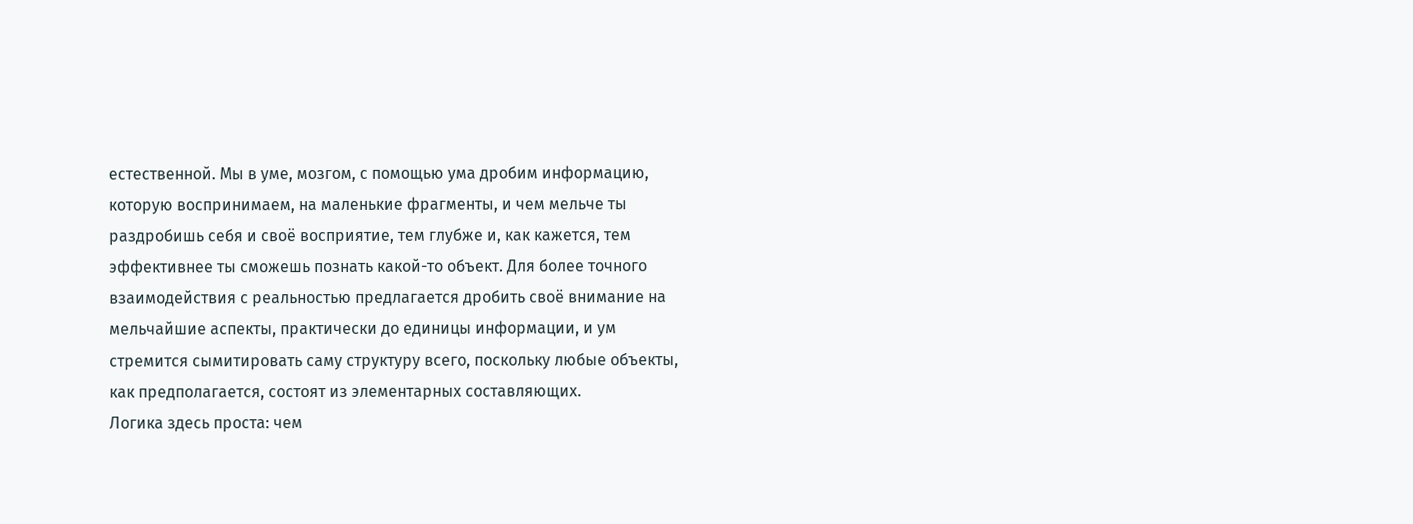естественной. Мы в уме, мозгом, с помощью ума дробим информацию, которую воспринимаем, на маленькие фрагменты, и чем мельче ты раздробишь себя и своё восприятие, тем глубже и, как кажется, тем эффективнее ты сможешь познать какой-то объект. Для более точного взаимодействия с реальностью предлагается дробить своё внимание на мельчайшие аспекты, практически до единицы информации, и ум стремится сымитировать саму структуру всего, поскольку любые объекты, как предполагается, состоят из элементарных составляющих.
Логика здесь проста: чем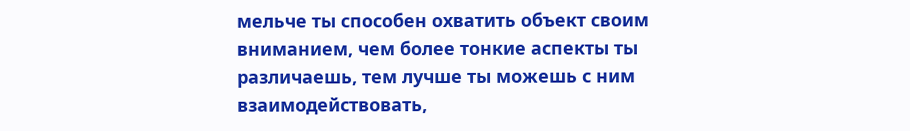мельче ты способен охватить объект своим вниманием, чем более тонкие аспекты ты различаешь, тем лучше ты можешь с ним взаимодействовать,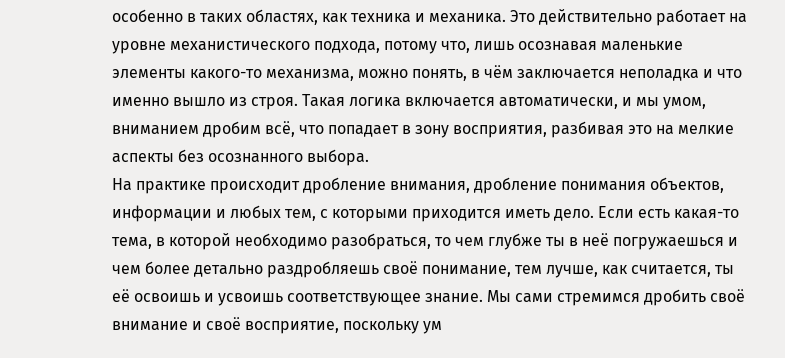особенно в таких областях, как техника и механика. Это действительно работает на уровне механистического подхода, потому что, лишь осознавая маленькие элементы какого-то механизма, можно понять, в чём заключается неполадка и что именно вышло из строя. Такая логика включается автоматически, и мы умом, вниманием дробим всё, что попадает в зону восприятия, разбивая это на мелкие аспекты без осознанного выбора.
На практике происходит дробление внимания, дробление понимания объектов, информации и любых тем, с которыми приходится иметь дело. Если есть какая-то тема, в которой необходимо разобраться, то чем глубже ты в неё погружаешься и чем более детально раздробляешь своё понимание, тем лучше, как считается, ты её освоишь и усвоишь соответствующее знание. Мы сами стремимся дробить своё внимание и своё восприятие, поскольку ум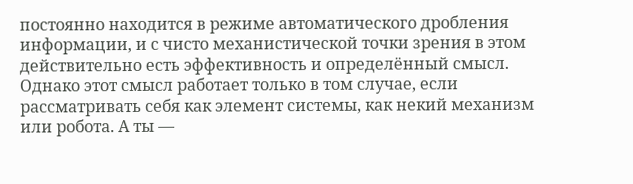постоянно находится в режиме автоматического дробления информации, и с чисто механистической точки зрения в этом действительно есть эффективность и определённый смысл.
Однако этот смысл работает только в том случае, если рассматривать себя как элемент системы, как некий механизм или робота. А ты —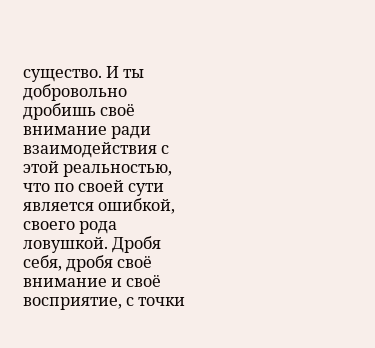существо. И ты добровольно дробишь своё внимание ради взаимодействия с этой реальностью, что по своей сути является ошибкой, своего рода ловушкой. Дробя себя, дробя своё внимание и своё восприятие, с точки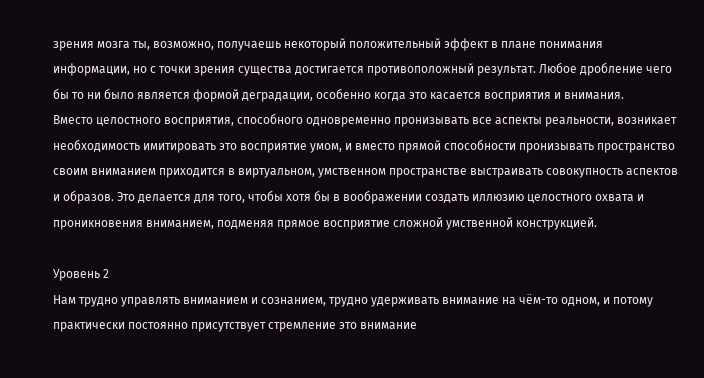зрения мозга ты, возможно, получаешь некоторый положительный эффект в плане понимания информации, но с точки зрения существа достигается противоположный результат. Любое дробление чего бы то ни было является формой деградации, особенно когда это касается восприятия и внимания.
Вместо целостного восприятия, способного одновременно пронизывать все аспекты реальности, возникает необходимость имитировать это восприятие умом, и вместо прямой способности пронизывать пространство своим вниманием приходится в виртуальном, умственном пространстве выстраивать совокупность аспектов и образов. Это делается для того, чтобы хотя бы в воображении создать иллюзию целостного охвата и проникновения вниманием, подменяя прямое восприятие сложной умственной конструкцией.

Уровень 2
Нам трудно управлять вниманием и сознанием, трудно удерживать внимание на чём-то одном, и потому практически постоянно присутствует стремление это внимание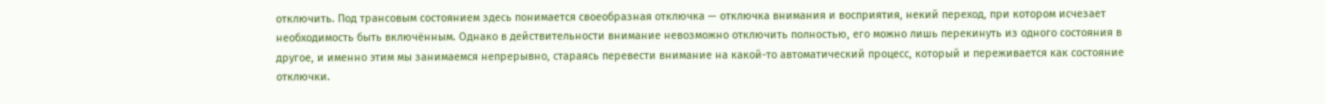отключить. Под трансовым состоянием здесь понимается своеобразная отключка — отключка внимания и восприятия, некий переход, при котором исчезает необходимость быть включённым. Однако в действительности внимание невозможно отключить полностью, его можно лишь перекинуть из одного состояния в другое, и именно этим мы занимаемся непрерывно, стараясь перевести внимание на какой-то автоматический процесс, который и переживается как состояние отключки.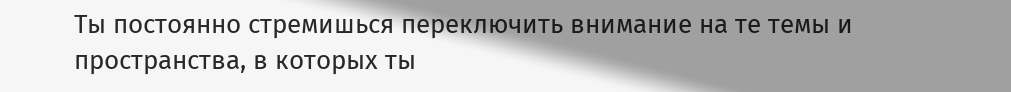Ты постоянно стремишься переключить внимание на те темы и пространства, в которых ты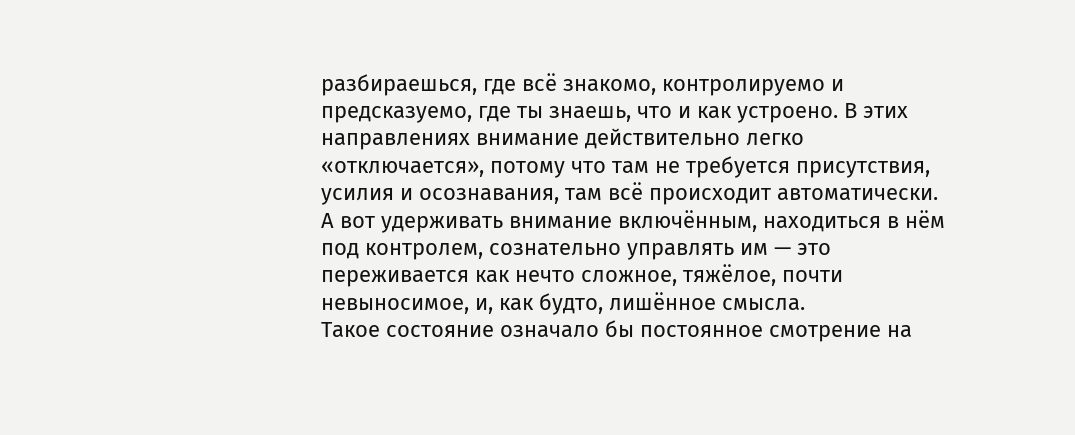разбираешься, где всё знакомо, контролируемо и предсказуемо, где ты знаешь, что и как устроено. В этих направлениях внимание действительно легко «отключается», потому что там не требуется присутствия, усилия и осознавания, там всё происходит автоматически. А вот удерживать внимание включённым, находиться в нём под контролем, сознательно управлять им — это переживается как нечто сложное, тяжёлое, почти невыносимое, и, как будто, лишённое смысла.
Такое состояние означало бы постоянное смотрение на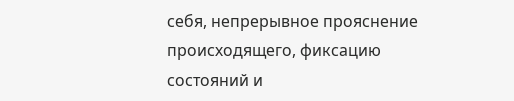себя, непрерывное прояснение происходящего, фиксацию состояний и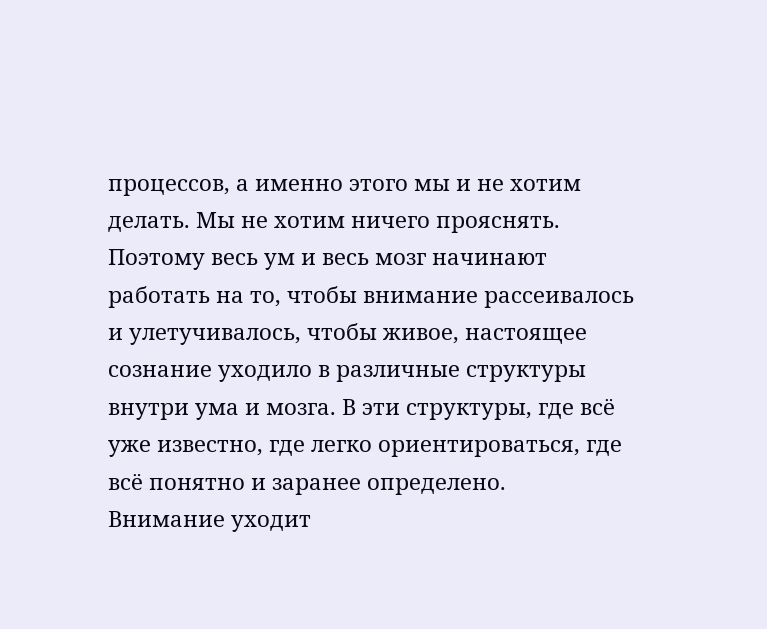процессов, а именно этого мы и не хотим делать. Мы не хотим ничего прояснять. Поэтому весь ум и весь мозг начинают работать на то, чтобы внимание рассеивалось и улетучивалось, чтобы живое, настоящее сознание уходило в различные структуры внутри ума и мозга. В эти структуры, где всё уже известно, где легко ориентироваться, где всё понятно и заранее определено.
Внимание уходит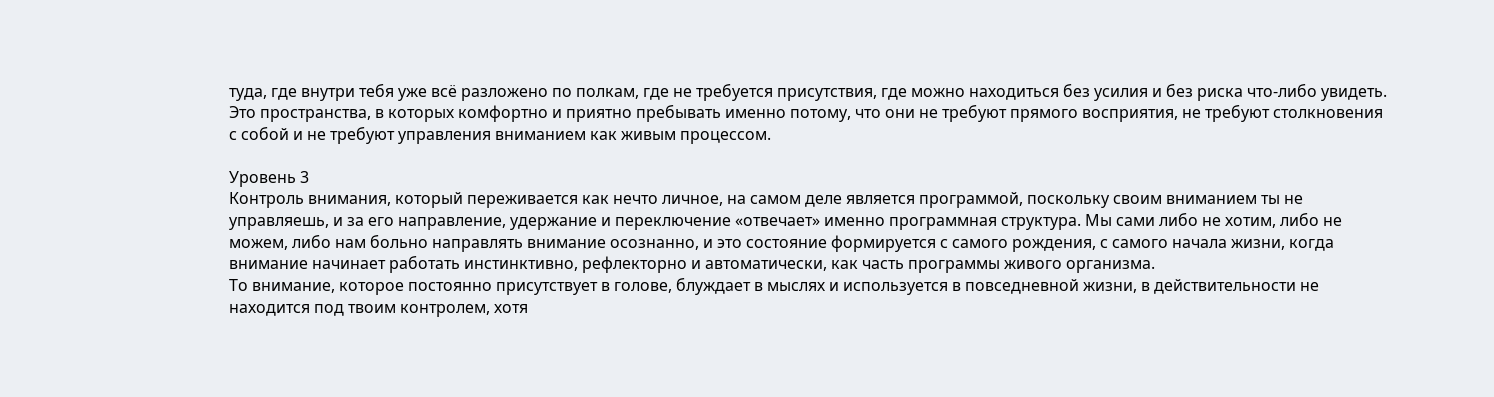туда, где внутри тебя уже всё разложено по полкам, где не требуется присутствия, где можно находиться без усилия и без риска что-либо увидеть. Это пространства, в которых комфортно и приятно пребывать именно потому, что они не требуют прямого восприятия, не требуют столкновения с собой и не требуют управления вниманием как живым процессом.

Уровень 3
Контроль внимания, который переживается как нечто личное, на самом деле является программой, поскольку своим вниманием ты не управляешь, и за его направление, удержание и переключение «отвечает» именно программная структура. Мы сами либо не хотим, либо не можем, либо нам больно направлять внимание осознанно, и это состояние формируется с самого рождения, с самого начала жизни, когда внимание начинает работать инстинктивно, рефлекторно и автоматически, как часть программы живого организма.
То внимание, которое постоянно присутствует в голове, блуждает в мыслях и используется в повседневной жизни, в действительности не находится под твоим контролем, хотя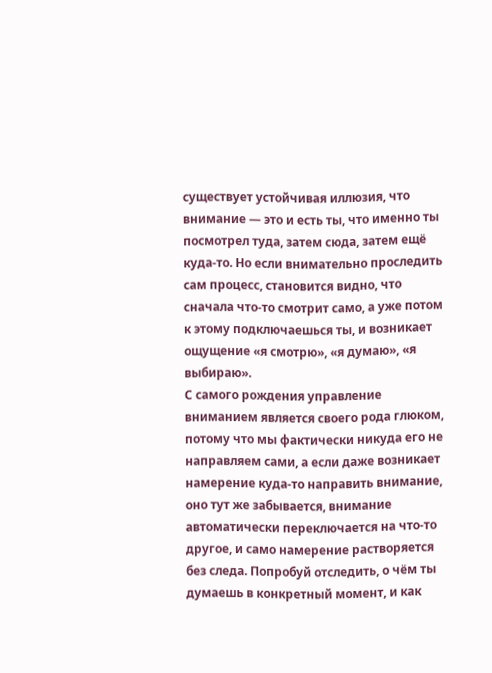существует устойчивая иллюзия, что внимание — это и есть ты, что именно ты посмотрел туда, затем сюда, затем ещё куда-то. Но если внимательно проследить сам процесс, становится видно, что сначала что-то смотрит само, а уже потом к этому подключаешься ты, и возникает ощущение «я смотрю», «я думаю», «я выбираю».
С самого рождения управление вниманием является своего рода глюком, потому что мы фактически никуда его не направляем сами, а если даже возникает намерение куда-то направить внимание, оно тут же забывается, внимание автоматически переключается на что-то другое, и само намерение растворяется без следа. Попробуй отследить, о чём ты думаешь в конкретный момент, и как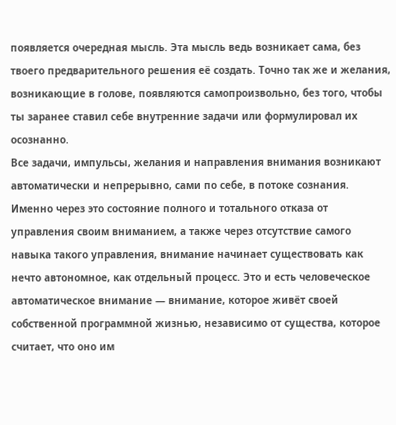появляется очередная мысль. Эта мысль ведь возникает сама, без твоего предварительного решения её создать. Точно так же и желания, возникающие в голове, появляются самопроизвольно, без того, чтобы ты заранее ставил себе внутренние задачи или формулировал их осознанно.
Все задачи, импульсы, желания и направления внимания возникают автоматически и непрерывно, сами по себе, в потоке сознания. Именно через это состояние полного и тотального отказа от управления своим вниманием, а также через отсутствие самого навыка такого управления, внимание начинает существовать как нечто автономное, как отдельный процесс. Это и есть человеческое автоматическое внимание — внимание, которое живёт своей собственной программной жизнью, независимо от существа, которое считает, что оно им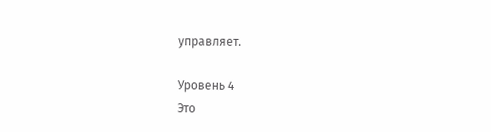управляет.

Уровень 4
Это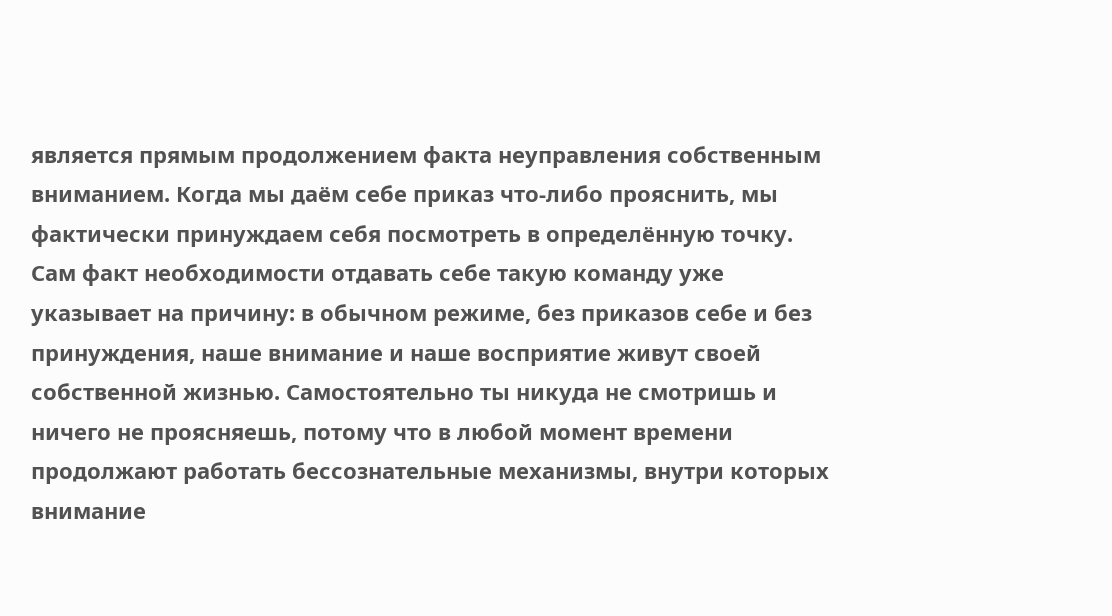является прямым продолжением факта неуправления собственным вниманием. Когда мы даём себе приказ что-либо прояснить, мы фактически принуждаем себя посмотреть в определённую точку. Сам факт необходимости отдавать себе такую команду уже указывает на причину: в обычном режиме, без приказов себе и без принуждения, наше внимание и наше восприятие живут своей собственной жизнью. Самостоятельно ты никуда не смотришь и ничего не проясняешь, потому что в любой момент времени продолжают работать бессознательные механизмы, внутри которых внимание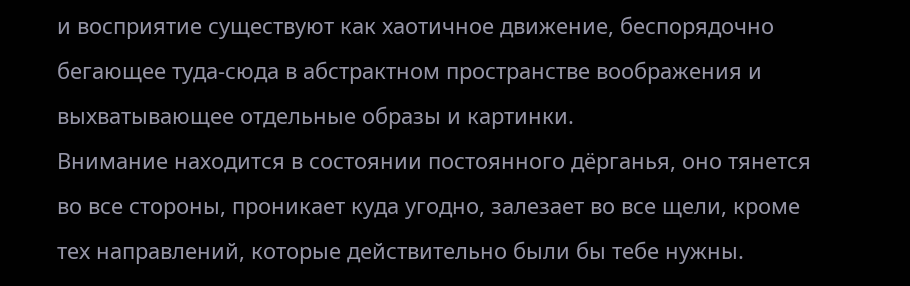и восприятие существуют как хаотичное движение, беспорядочно бегающее туда-сюда в абстрактном пространстве воображения и выхватывающее отдельные образы и картинки.
Внимание находится в состоянии постоянного дёрганья, оно тянется во все стороны, проникает куда угодно, залезает во все щели, кроме тех направлений, которые действительно были бы тебе нужны.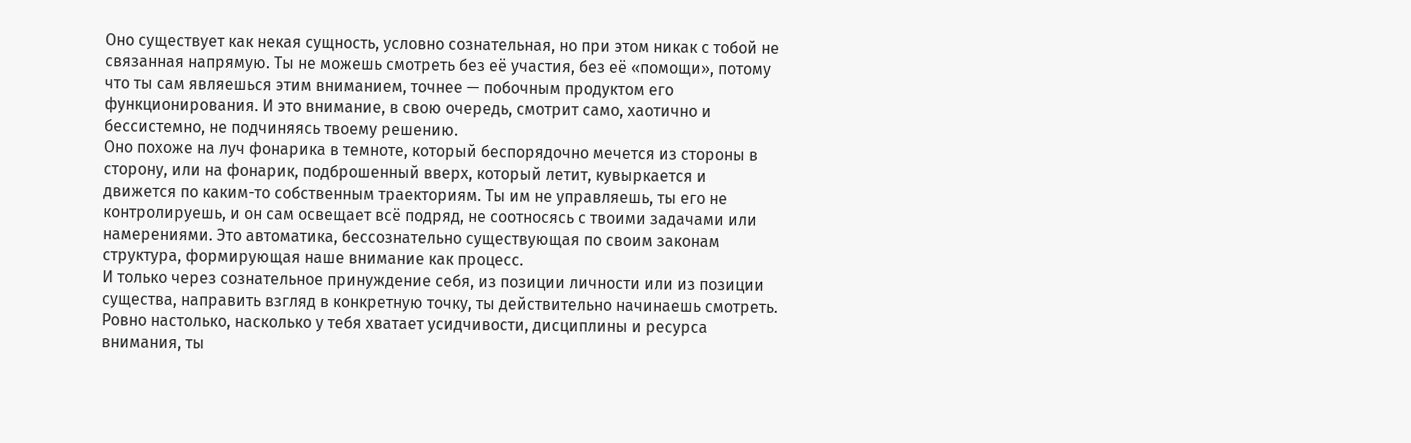Оно существует как некая сущность, условно сознательная, но при этом никак с тобой не связанная напрямую. Ты не можешь смотреть без её участия, без её «помощи», потому что ты сам являешься этим вниманием, точнее — побочным продуктом его функционирования. И это внимание, в свою очередь, смотрит само, хаотично и бессистемно, не подчиняясь твоему решению.
Оно похоже на луч фонарика в темноте, который беспорядочно мечется из стороны в сторону, или на фонарик, подброшенный вверх, который летит, кувыркается и движется по каким-то собственным траекториям. Ты им не управляешь, ты его не контролируешь, и он сам освещает всё подряд, не соотносясь с твоими задачами или намерениями. Это автоматика, бессознательно существующая по своим законам структура, формирующая наше внимание как процесс.
И только через сознательное принуждение себя, из позиции личности или из позиции существа, направить взгляд в конкретную точку, ты действительно начинаешь смотреть. Ровно настолько, насколько у тебя хватает усидчивости, дисциплины и ресурса внимания, ты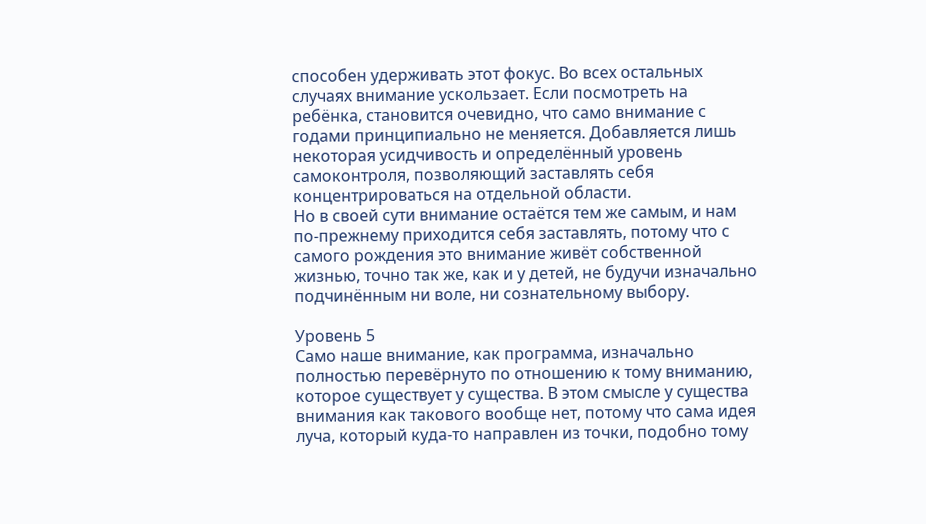способен удерживать этот фокус. Во всех остальных случаях внимание ускользает. Если посмотреть на ребёнка, становится очевидно, что само внимание с годами принципиально не меняется. Добавляется лишь некоторая усидчивость и определённый уровень самоконтроля, позволяющий заставлять себя концентрироваться на отдельной области.
Но в своей сути внимание остаётся тем же самым, и нам по-прежнему приходится себя заставлять, потому что с самого рождения это внимание живёт собственной жизнью, точно так же, как и у детей, не будучи изначально подчинённым ни воле, ни сознательному выбору.

Уровень 5
Само наше внимание, как программа, изначально полностью перевёрнуто по отношению к тому вниманию, которое существует у существа. В этом смысле у существа внимания как такового вообще нет, потому что сама идея луча, который куда-то направлен из точки, подобно тому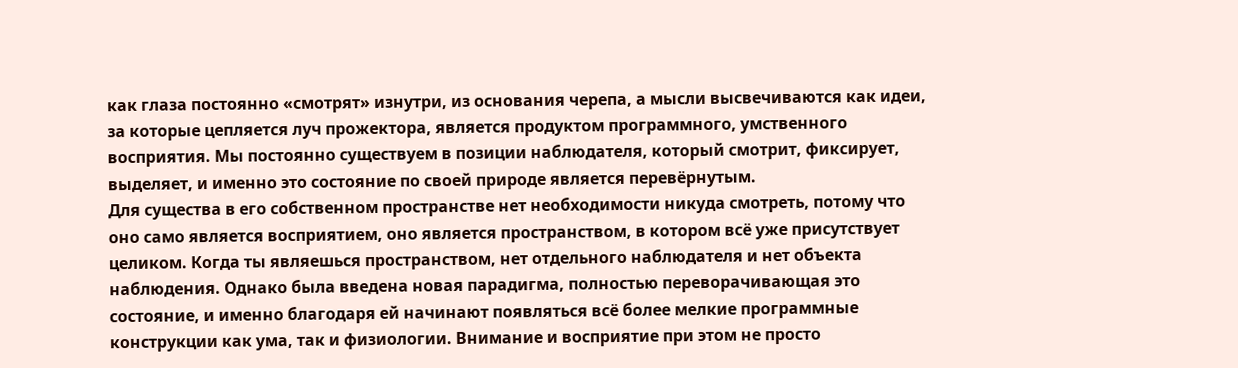как глаза постоянно «смотрят» изнутри, из основания черепа, а мысли высвечиваются как идеи, за которые цепляется луч прожектора, является продуктом программного, умственного восприятия. Мы постоянно существуем в позиции наблюдателя, который смотрит, фиксирует, выделяет, и именно это состояние по своей природе является перевёрнутым.
Для существа в его собственном пространстве нет необходимости никуда смотреть, потому что оно само является восприятием, оно является пространством, в котором всё уже присутствует целиком. Когда ты являешься пространством, нет отдельного наблюдателя и нет объекта наблюдения. Однако была введена новая парадигма, полностью переворачивающая это состояние, и именно благодаря ей начинают появляться всё более мелкие программные конструкции как ума, так и физиологии. Внимание и восприятие при этом не просто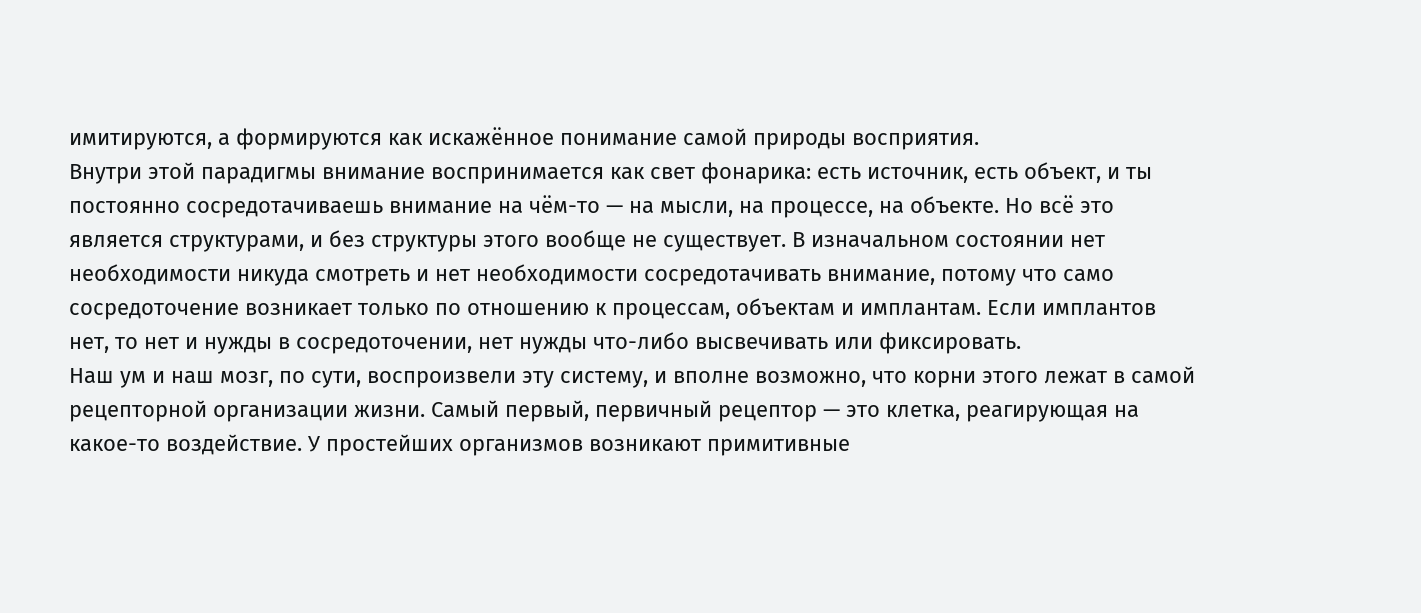имитируются, а формируются как искажённое понимание самой природы восприятия.
Внутри этой парадигмы внимание воспринимается как свет фонарика: есть источник, есть объект, и ты постоянно сосредотачиваешь внимание на чём-то — на мысли, на процессе, на объекте. Но всё это является структурами, и без структуры этого вообще не существует. В изначальном состоянии нет необходимости никуда смотреть и нет необходимости сосредотачивать внимание, потому что само сосредоточение возникает только по отношению к процессам, объектам и имплантам. Если имплантов нет, то нет и нужды в сосредоточении, нет нужды что-либо высвечивать или фиксировать.
Наш ум и наш мозг, по сути, воспроизвели эту систему, и вполне возможно, что корни этого лежат в самой рецепторной организации жизни. Самый первый, первичный рецептор — это клетка, реагирующая на какое-то воздействие. У простейших организмов возникают примитивные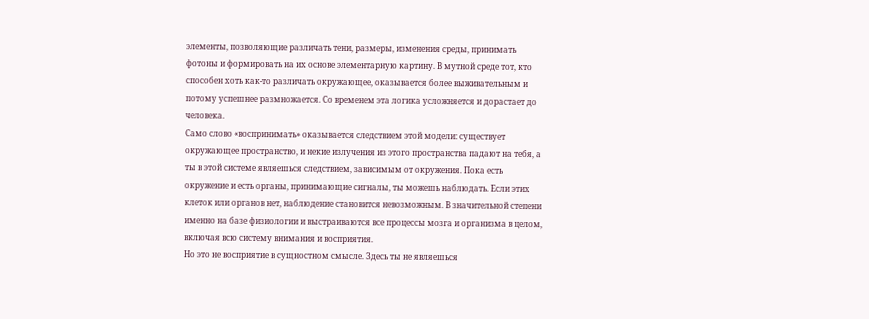элементы, позволяющие различать тени, размеры, изменения среды, принимать фотоны и формировать на их основе элементарную картину. В мутной среде тот, кто способен хоть как-то различать окружающее, оказывается более выживательным и потому успешнее размножается. Со временем эта логика усложняется и дорастает до человека.
Само слово «воспринимать» оказывается следствием этой модели: существует окружающее пространство, и некие излучения из этого пространства падают на тебя, а ты в этой системе являешься следствием, зависимым от окружения. Пока есть окружение и есть органы, принимающие сигналы, ты можешь наблюдать. Если этих клеток или органов нет, наблюдение становится невозможным. В значительной степени именно на базе физиологии и выстраиваются все процессы мозга и организма в целом, включая всю систему внимания и восприятия.
Но это не восприятие в сущностном смысле. Здесь ты не являешься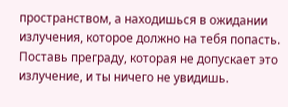пространством, а находишься в ожидании излучения, которое должно на тебя попасть. Поставь преграду, которая не допускает это излучение, и ты ничего не увидишь.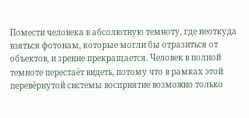Помести человека в абсолютную темноту, где неоткуда взяться фотонам, которые могли бы отразиться от объектов, и зрение прекращается. Человек в полной темноте перестаёт видеть, потому что в рамках этой перевёрнутой системы восприятие возможно только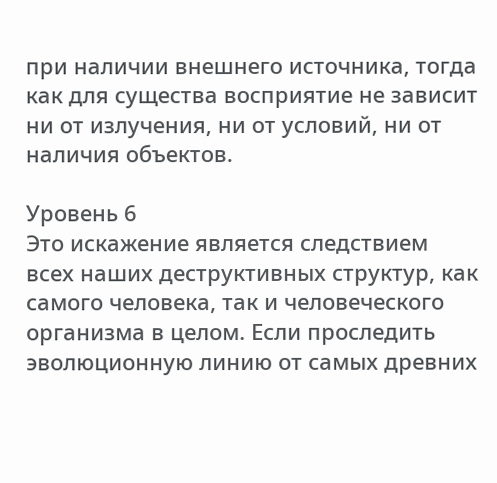при наличии внешнего источника, тогда как для существа восприятие не зависит ни от излучения, ни от условий, ни от наличия объектов.

Уровень 6
Это искажение является следствием всех наших деструктивных структур, как самого человека, так и человеческого организма в целом. Если проследить эволюционную линию от самых древних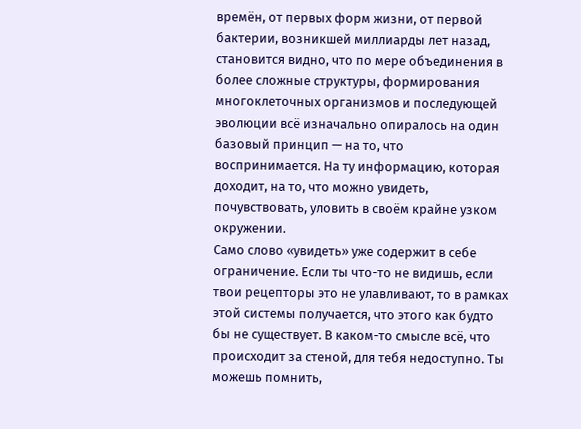времён, от первых форм жизни, от первой бактерии, возникшей миллиарды лет назад, становится видно, что по мере объединения в более сложные структуры, формирования многоклеточных организмов и последующей эволюции всё изначально опиралось на один базовый принцип — на то, что воспринимается. На ту информацию, которая доходит, на то, что можно увидеть, почувствовать, уловить в своём крайне узком окружении.
Само слово «увидеть» уже содержит в себе ограничение. Если ты что-то не видишь, если твои рецепторы это не улавливают, то в рамках этой системы получается, что этого как будто бы не существует. В каком-то смысле всё, что происходит за стеной, для тебя недоступно. Ты можешь помнить,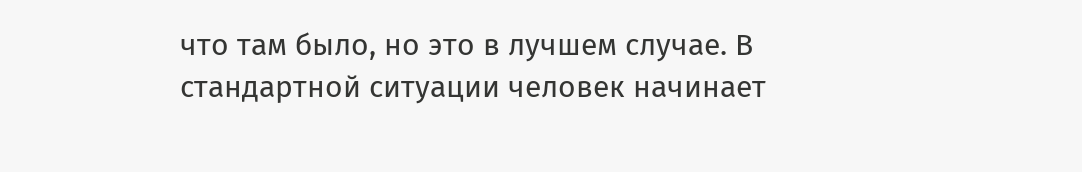что там было, но это в лучшем случае. В стандартной ситуации человек начинает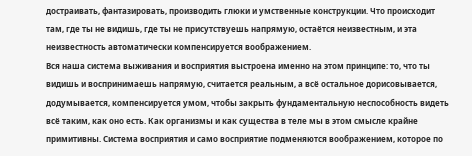достраивать, фантазировать, производить глюки и умственные конструкции. Что происходит там, где ты не видишь, где ты не присутствуешь напрямую, остаётся неизвестным, и эта неизвестность автоматически компенсируется воображением.
Вся наша система выживания и восприятия выстроена именно на этом принципе: то, что ты видишь и воспринимаешь напрямую, считается реальным, а всё остальное дорисовывается, додумывается, компенсируется умом, чтобы закрыть фундаментальную неспособность видеть всё таким, как оно есть. Как организмы и как существа в теле мы в этом смысле крайне примитивны. Система восприятия и само восприятие подменяются воображением, которое по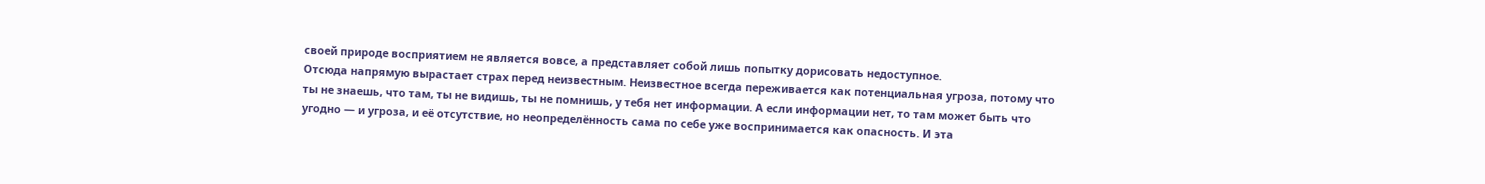своей природе восприятием не является вовсе, а представляет собой лишь попытку дорисовать недоступное.
Отсюда напрямую вырастает страх перед неизвестным. Неизвестное всегда переживается как потенциальная угроза, потому что ты не знаешь, что там, ты не видишь, ты не помнишь, у тебя нет информации. А если информации нет, то там может быть что угодно — и угроза, и её отсутствие, но неопределённость сама по себе уже воспринимается как опасность. И эта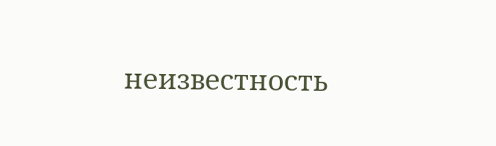неизвестность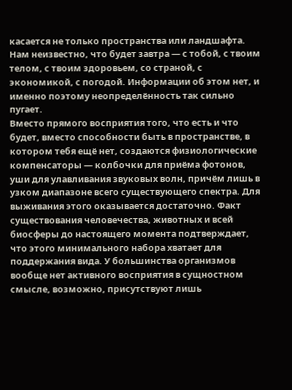касается не только пространства или ландшафта. Нам неизвестно, что будет завтра — с тобой, с твоим телом, с твоим здоровьем, со страной, с экономикой, с погодой. Информации об этом нет, и именно поэтому неопределённость так сильно пугает.
Вместо прямого восприятия того, что есть и что будет, вместо способности быть в пространстве, в котором тебя ещё нет, создаются физиологические компенсаторы — колбочки для приёма фотонов, уши для улавливания звуковых волн, причём лишь в узком диапазоне всего существующего спектра. Для выживания этого оказывается достаточно. Факт существования человечества, животных и всей биосферы до настоящего момента подтверждает, что этого минимального набора хватает для поддержания вида. У большинства организмов вообще нет активного восприятия в сущностном смысле, возможно, присутствуют лишь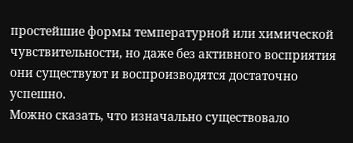простейшие формы температурной или химической чувствительности, но даже без активного восприятия они существуют и воспроизводятся достаточно успешно.
Можно сказать, что изначально существовало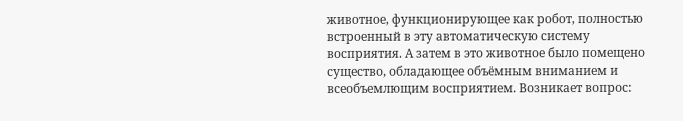животное, функционирующее как робот, полностью встроенный в эту автоматическую систему восприятия. А затем в это животное было помещено существо, обладающее объёмным вниманием и всеобъемлющим восприятием. Возникает вопрос: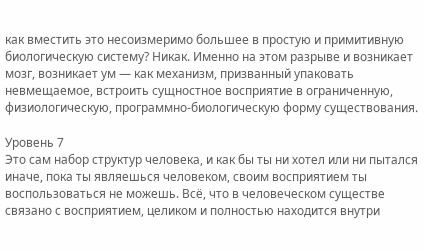как вместить это несоизмеримо большее в простую и примитивную биологическую систему? Никак. Именно на этом разрыве и возникает мозг, возникает ум — как механизм, призванный упаковать невмещаемое, встроить сущностное восприятие в ограниченную, физиологическую, программно-биологическую форму существования.

Уровень 7
Это сам набор структур человека, и как бы ты ни хотел или ни пытался иначе, пока ты являешься человеком, своим восприятием ты воспользоваться не можешь. Всё, что в человеческом существе связано с восприятием, целиком и полностью находится внутри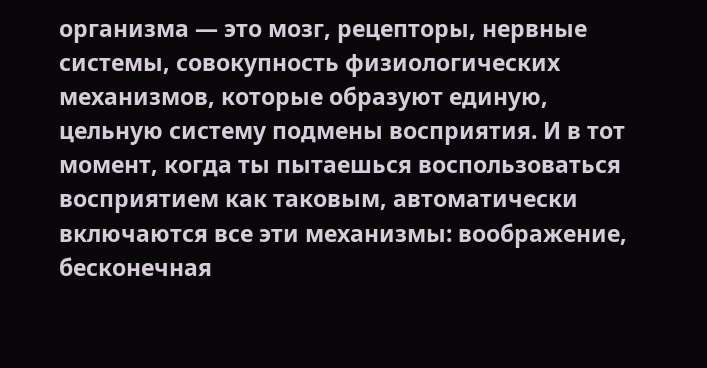организма — это мозг, рецепторы, нервные системы, совокупность физиологических механизмов, которые образуют единую, цельную систему подмены восприятия. И в тот момент, когда ты пытаешься воспользоваться восприятием как таковым, автоматически включаются все эти механизмы: воображение, бесконечная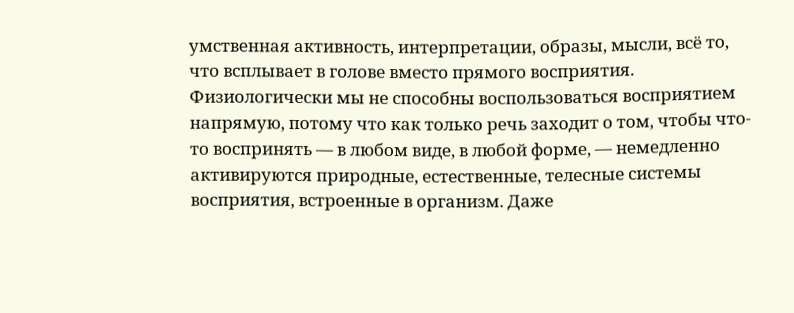умственная активность, интерпретации, образы, мысли, всё то, что всплывает в голове вместо прямого восприятия.
Физиологически мы не способны воспользоваться восприятием напрямую, потому что как только речь заходит о том, чтобы что-то воспринять — в любом виде, в любой форме, — немедленно активируются природные, естественные, телесные системы восприятия, встроенные в организм. Даже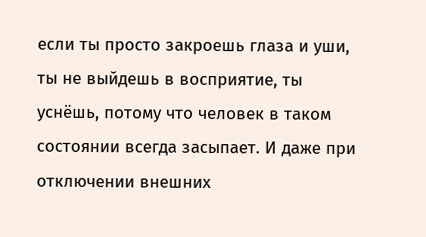если ты просто закроешь глаза и уши, ты не выйдешь в восприятие, ты уснёшь, потому что человек в таком состоянии всегда засыпает. И даже при отключении внешних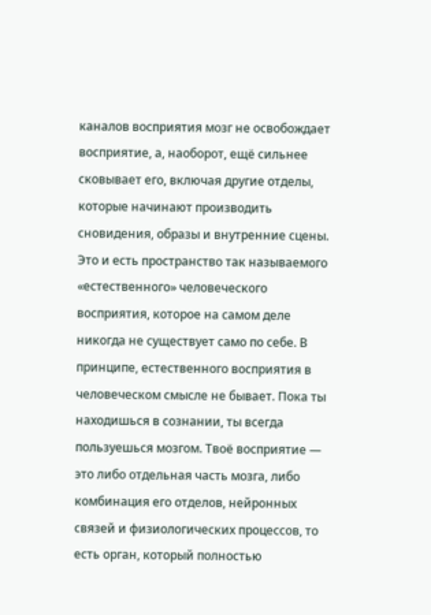каналов восприятия мозг не освобождает восприятие, а, наоборот, ещё сильнее сковывает его, включая другие отделы, которые начинают производить сновидения, образы и внутренние сцены.
Это и есть пространство так называемого «естественного» человеческого восприятия, которое на самом деле никогда не существует само по себе. В принципе, естественного восприятия в человеческом смысле не бывает. Пока ты находишься в сознании, ты всегда пользуешься мозгом. Твоё восприятие — это либо отдельная часть мозга, либо комбинация его отделов, нейронных связей и физиологических процессов, то есть орган, который полностью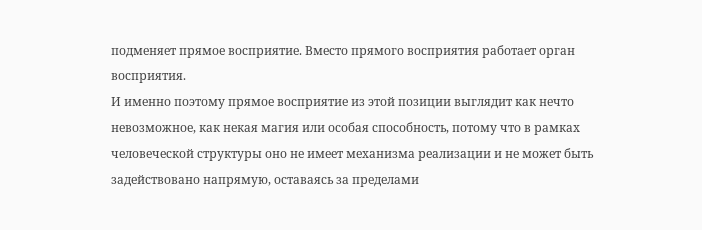подменяет прямое восприятие. Вместо прямого восприятия работает орган восприятия.
И именно поэтому прямое восприятие из этой позиции выглядит как нечто невозможное, как некая магия или особая способность, потому что в рамках человеческой структуры оно не имеет механизма реализации и не может быть задействовано напрямую, оставаясь за пределами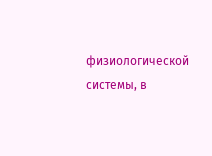физиологической системы, в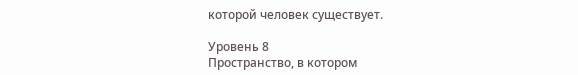которой человек существует.

Уровень 8
Пространство, в котором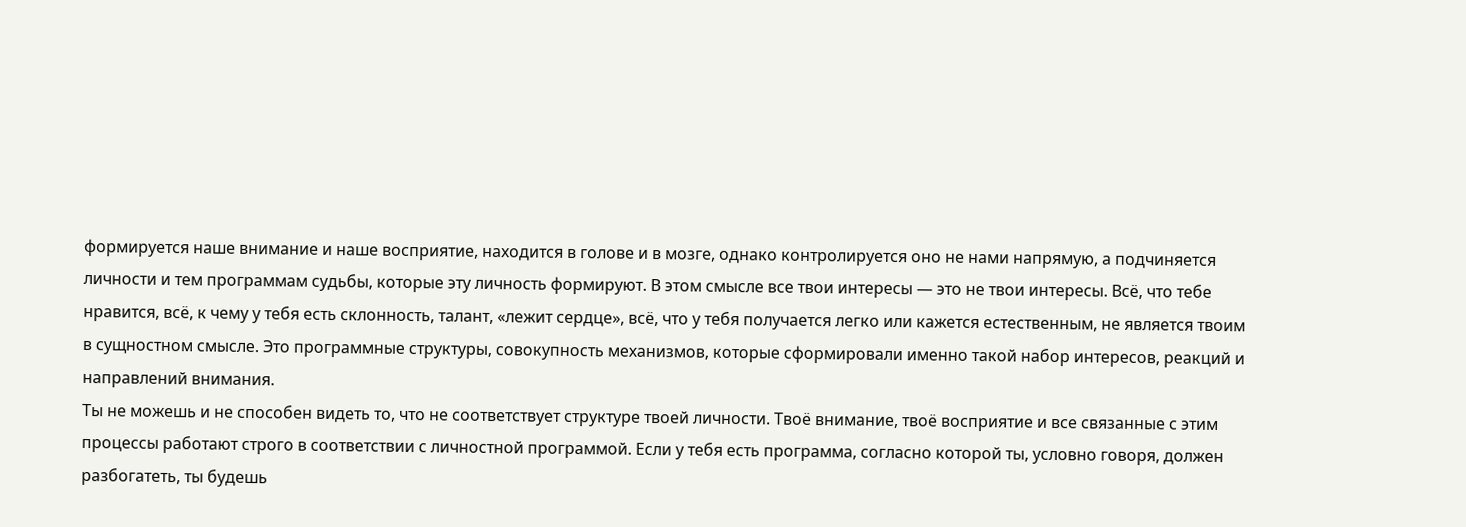формируется наше внимание и наше восприятие, находится в голове и в мозге, однако контролируется оно не нами напрямую, а подчиняется личности и тем программам судьбы, которые эту личность формируют. В этом смысле все твои интересы — это не твои интересы. Всё, что тебе нравится, всё, к чему у тебя есть склонность, талант, «лежит сердце», всё, что у тебя получается легко или кажется естественным, не является твоим в сущностном смысле. Это программные структуры, совокупность механизмов, которые сформировали именно такой набор интересов, реакций и направлений внимания.
Ты не можешь и не способен видеть то, что не соответствует структуре твоей личности. Твоё внимание, твоё восприятие и все связанные с этим процессы работают строго в соответствии с личностной программой. Если у тебя есть программа, согласно которой ты, условно говоря, должен разбогатеть, ты будешь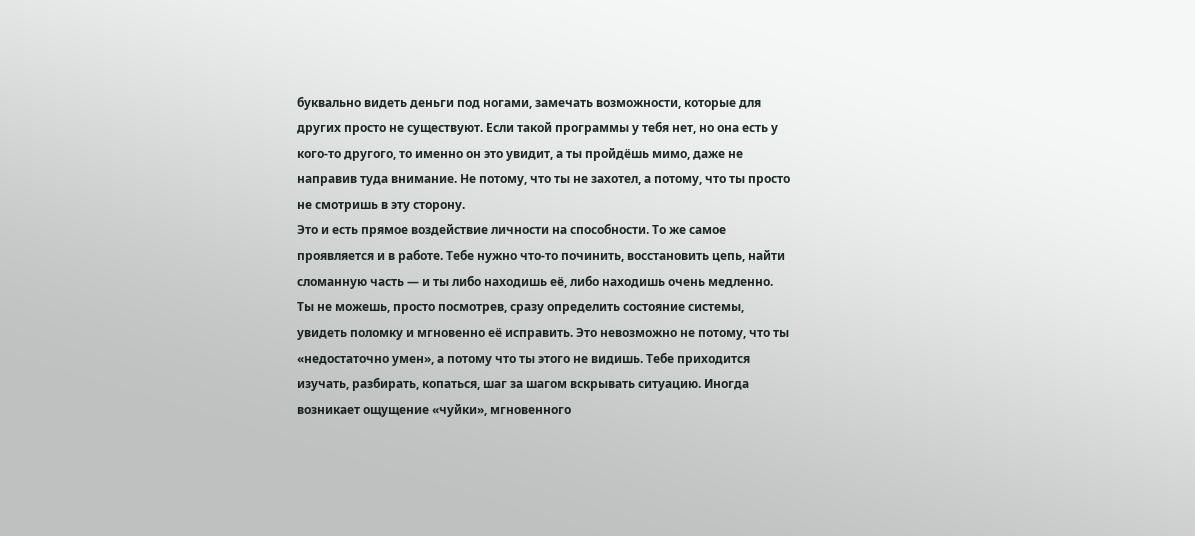буквально видеть деньги под ногами, замечать возможности, которые для других просто не существуют. Если такой программы у тебя нет, но она есть у кого-то другого, то именно он это увидит, а ты пройдёшь мимо, даже не направив туда внимание. Не потому, что ты не захотел, а потому, что ты просто не смотришь в эту сторону.
Это и есть прямое воздействие личности на способности. То же самое проявляется и в работе. Тебе нужно что-то починить, восстановить цепь, найти сломанную часть — и ты либо находишь её, либо находишь очень медленно. Ты не можешь, просто посмотрев, сразу определить состояние системы, увидеть поломку и мгновенно её исправить. Это невозможно не потому, что ты «недостаточно умен», а потому что ты этого не видишь. Тебе приходится изучать, разбирать, копаться, шаг за шагом вскрывать ситуацию. Иногда возникает ощущение «чуйки», мгновенного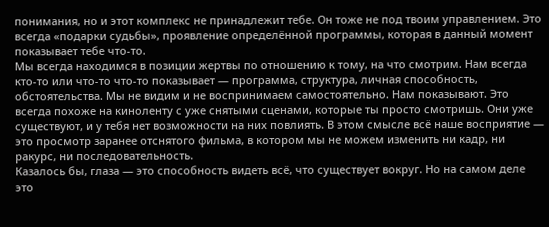понимания, но и этот комплекс не принадлежит тебе. Он тоже не под твоим управлением. Это всегда «подарки судьбы», проявление определённой программы, которая в данный момент показывает тебе что-то.
Мы всегда находимся в позиции жертвы по отношению к тому, на что смотрим. Нам всегда кто-то или что-то что-то показывает — программа, структура, личная способность, обстоятельства. Мы не видим и не воспринимаем самостоятельно. Нам показывают. Это всегда похоже на киноленту с уже снятыми сценами, которые ты просто смотришь. Они уже существуют, и у тебя нет возможности на них повлиять. В этом смысле всё наше восприятие — это просмотр заранее отснятого фильма, в котором мы не можем изменить ни кадр, ни ракурс, ни последовательность.
Казалось бы, глаза — это способность видеть всё, что существует вокруг. Но на самом деле это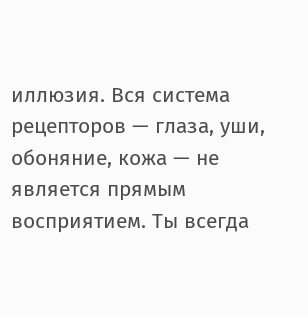иллюзия. Вся система рецепторов — глаза, уши, обоняние, кожа — не является прямым восприятием. Ты всегда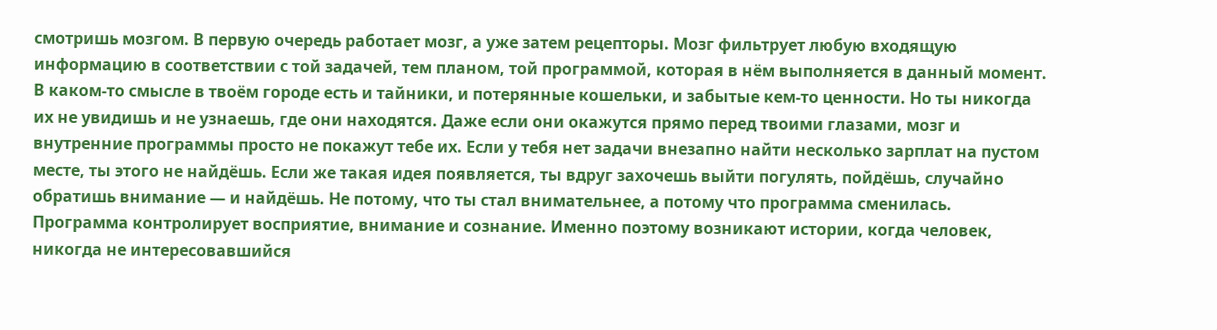смотришь мозгом. В первую очередь работает мозг, а уже затем рецепторы. Мозг фильтрует любую входящую информацию в соответствии с той задачей, тем планом, той программой, которая в нём выполняется в данный момент.
В каком-то смысле в твоём городе есть и тайники, и потерянные кошельки, и забытые кем-то ценности. Но ты никогда их не увидишь и не узнаешь, где они находятся. Даже если они окажутся прямо перед твоими глазами, мозг и внутренние программы просто не покажут тебе их. Если у тебя нет задачи внезапно найти несколько зарплат на пустом месте, ты этого не найдёшь. Если же такая идея появляется, ты вдруг захочешь выйти погулять, пойдёшь, случайно обратишь внимание — и найдёшь. Не потому, что ты стал внимательнее, а потому что программа сменилась.
Программа контролирует восприятие, внимание и сознание. Именно поэтому возникают истории, когда человек, никогда не интересовавшийся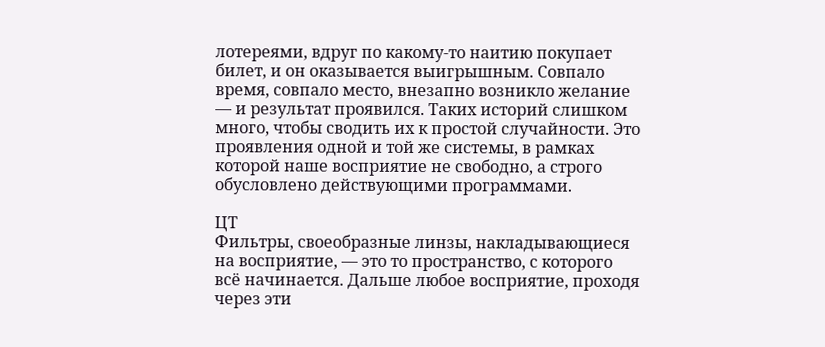лотереями, вдруг по какому-то наитию покупает билет, и он оказывается выигрышным. Совпало время, совпало место, внезапно возникло желание — и результат проявился. Таких историй слишком много, чтобы сводить их к простой случайности. Это проявления одной и той же системы, в рамках которой наше восприятие не свободно, а строго обусловлено действующими программами.

ЦТ
Фильтры, своеобразные линзы, накладывающиеся на восприятие, — это то пространство, с которого всё начинается. Дальше любое восприятие, проходя через эти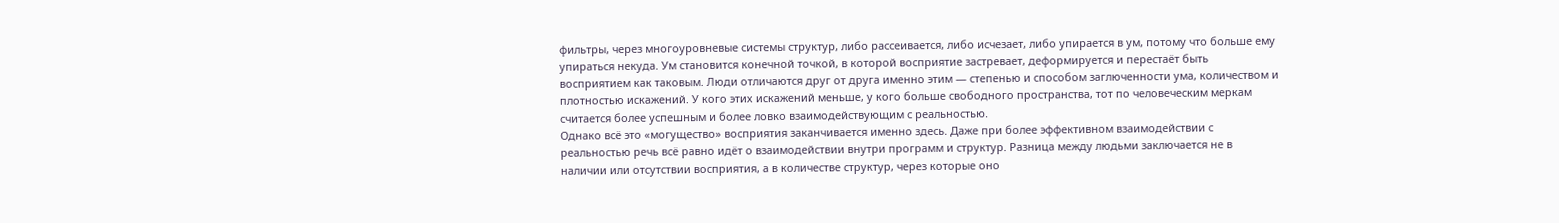фильтры, через многоуровневые системы структур, либо рассеивается, либо исчезает, либо упирается в ум, потому что больше ему упираться некуда. Ум становится конечной точкой, в которой восприятие застревает, деформируется и перестаёт быть восприятием как таковым. Люди отличаются друг от друга именно этим — степенью и способом заглюченности ума, количеством и плотностью искажений. У кого этих искажений меньше, у кого больше свободного пространства, тот по человеческим меркам считается более успешным и более ловко взаимодействующим с реальностью.
Однако всё это «могущество» восприятия заканчивается именно здесь. Даже при более эффективном взаимодействии с реальностью речь всё равно идёт о взаимодействии внутри программ и структур. Разница между людьми заключается не в наличии или отсутствии восприятия, а в количестве структур, через которые оно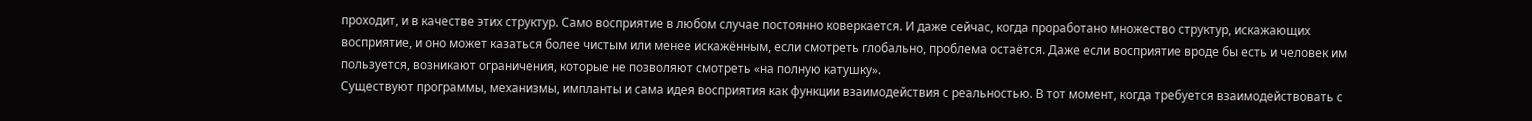проходит, и в качестве этих структур. Само восприятие в любом случае постоянно коверкается. И даже сейчас, когда проработано множество структур, искажающих восприятие, и оно может казаться более чистым или менее искажённым, если смотреть глобально, проблема остаётся. Даже если восприятие вроде бы есть и человек им пользуется, возникают ограничения, которые не позволяют смотреть «на полную катушку».
Существуют программы, механизмы, импланты и сама идея восприятия как функции взаимодействия с реальностью. В тот момент, когда требуется взаимодействовать с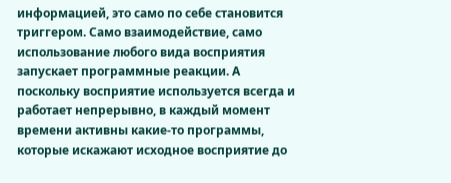информацией, это само по себе становится триггером. Само взаимодействие, само использование любого вида восприятия запускает программные реакции. А поскольку восприятие используется всегда и работает непрерывно, в каждый момент времени активны какие-то программы, которые искажают исходное восприятие до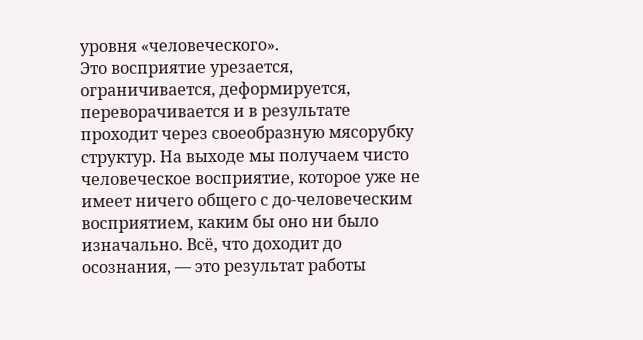уровня «человеческого».
Это восприятие урезается, ограничивается, деформируется, переворачивается и в результате проходит через своеобразную мясорубку структур. На выходе мы получаем чисто человеческое восприятие, которое уже не имеет ничего общего с до-человеческим восприятием, каким бы оно ни было изначально. Всё, что доходит до осознания, — это результат работы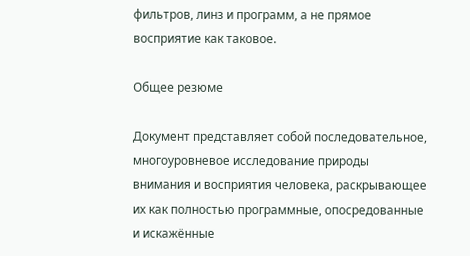фильтров, линз и программ, а не прямое восприятие как таковое.

Общее резюме

Документ представляет собой последовательное, многоуровневое исследование природы внимания и восприятия человека, раскрывающее их как полностью программные, опосредованные и искажённые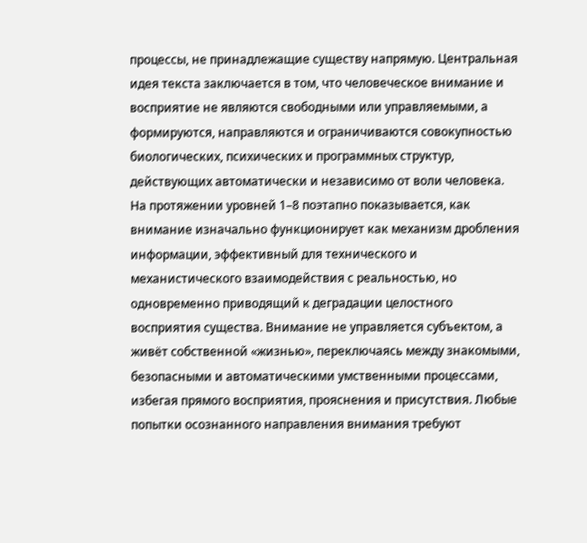процессы, не принадлежащие существу напрямую. Центральная идея текста заключается в том, что человеческое внимание и восприятие не являются свободными или управляемыми, а формируются, направляются и ограничиваются совокупностью биологических, психических и программных структур, действующих автоматически и независимо от воли человека.
На протяжении уровней 1–8 поэтапно показывается, как внимание изначально функционирует как механизм дробления информации, эффективный для технического и механистического взаимодействия с реальностью, но одновременно приводящий к деградации целостного восприятия существа. Внимание не управляется субъектом, а живёт собственной «жизнью», переключаясь между знакомыми, безопасными и автоматическими умственными процессами, избегая прямого восприятия, прояснения и присутствия. Любые попытки осознанного направления внимания требуют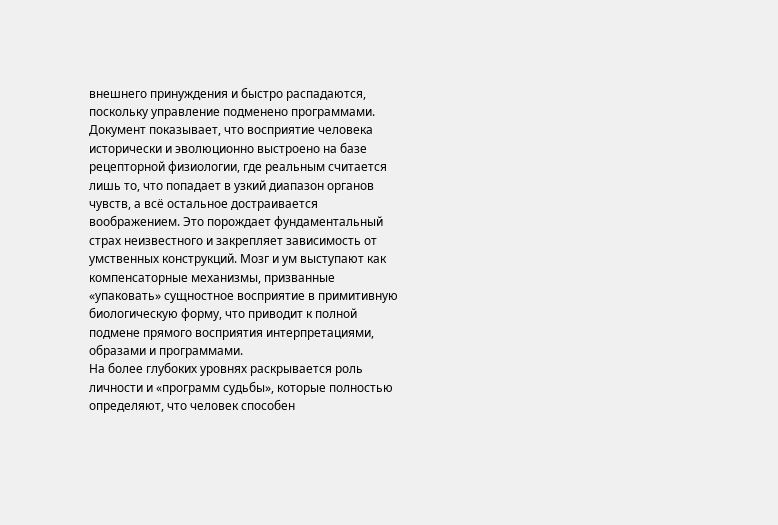внешнего принуждения и быстро распадаются, поскольку управление подменено программами.
Документ показывает, что восприятие человека исторически и эволюционно выстроено на базе рецепторной физиологии, где реальным считается лишь то, что попадает в узкий диапазон органов чувств, а всё остальное достраивается воображением. Это порождает фундаментальный страх неизвестного и закрепляет зависимость от умственных конструкций. Мозг и ум выступают как компенсаторные механизмы, призванные «упаковать» сущностное восприятие в примитивную биологическую форму, что приводит к полной подмене прямого восприятия интерпретациями, образами и программами.
На более глубоких уровнях раскрывается роль личности и «программ судьбы», которые полностью определяют, что человек способен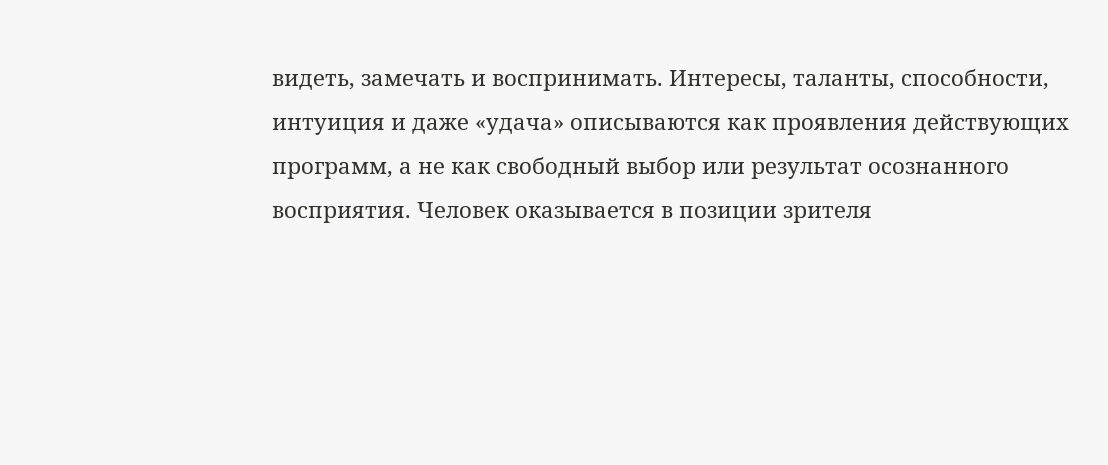видеть, замечать и воспринимать. Интересы, таланты, способности, интуиция и даже «удача» описываются как проявления действующих программ, а не как свободный выбор или результат осознанного восприятия. Человек оказывается в позиции зрителя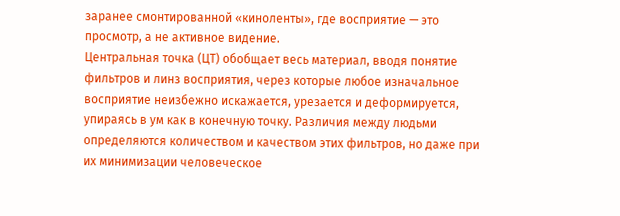заранее смонтированной «киноленты», где восприятие — это просмотр, а не активное видение.
Центральная точка (ЦТ) обобщает весь материал, вводя понятие фильтров и линз восприятия, через которые любое изначальное восприятие неизбежно искажается, урезается и деформируется, упираясь в ум как в конечную точку. Различия между людьми определяются количеством и качеством этих фильтров, но даже при их минимизации человеческое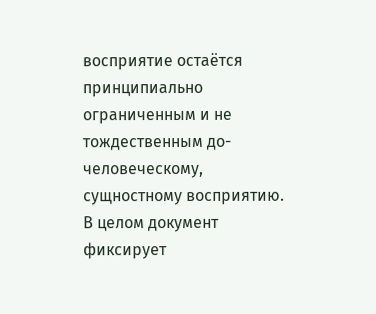восприятие остаётся принципиально ограниченным и не тождественным до-человеческому, сущностному восприятию.
В целом документ фиксирует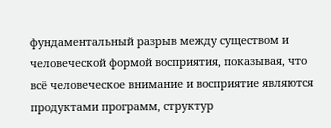фундаментальный разрыв между существом и человеческой формой восприятия, показывая, что всё человеческое внимание и восприятие являются продуктами программ, структур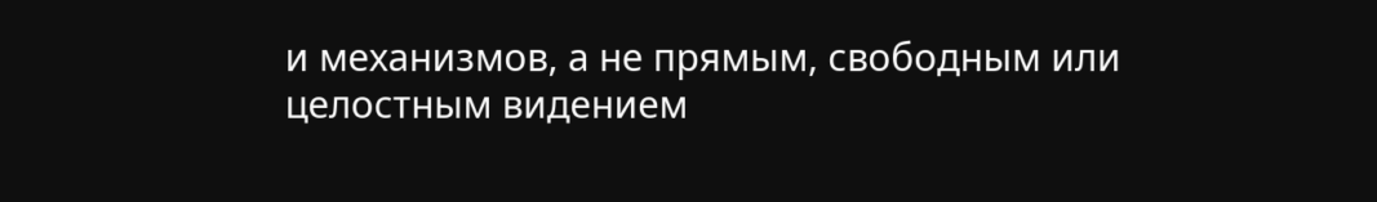и механизмов, а не прямым, свободным или целостным видением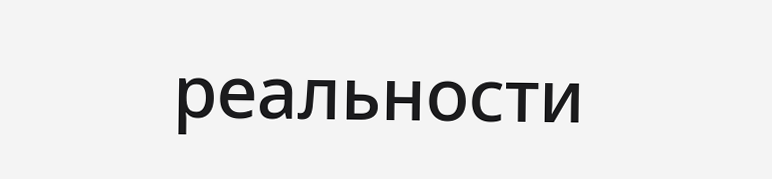реальности